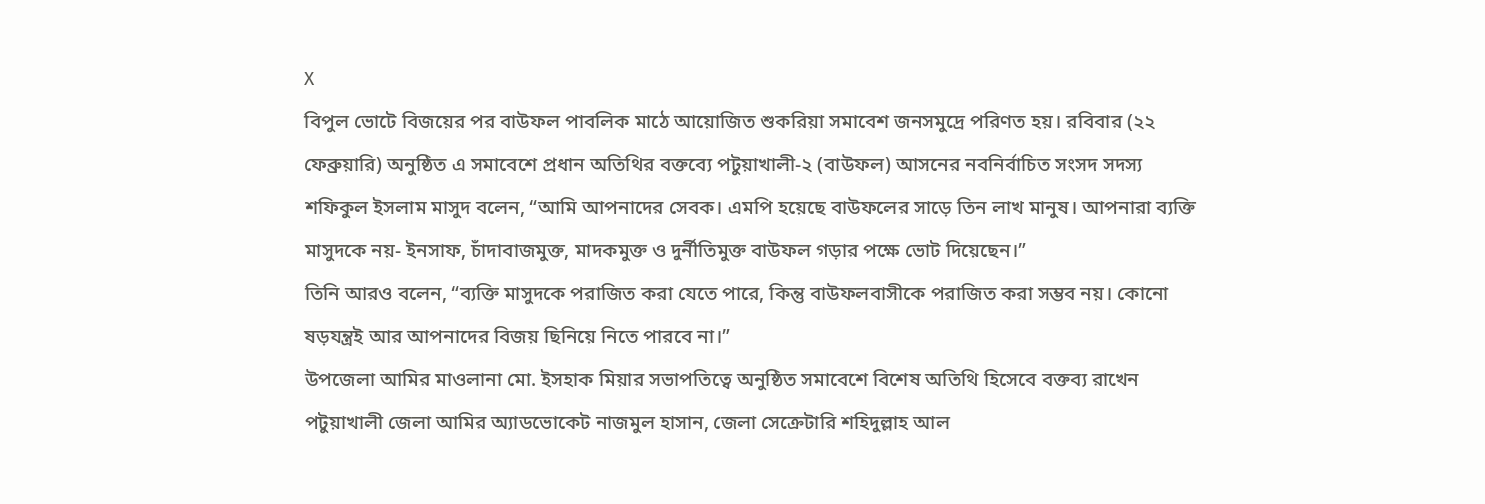X
বিপুল ভোটে বিজয়ের পর বাউফল পাবলিক মাঠে আয়োজিত শুকরিয়া সমাবেশ জনসমুদ্রে পরিণত হয়। রবিবার (২২ ফেব্রুয়ারি) অনুষ্ঠিত এ সমাবেশে প্রধান অতিথির বক্তব্যে পটুয়াখালী-২ (বাউফল) আসনের নবনির্বাচিত সংসদ সদস্য শফিকুল ইসলাম মাসুদ বলেন, “আমি আপনাদের সেবক। এমপি হয়েছে বাউফলের সাড়ে তিন লাখ মানুষ। আপনারা ব্যক্তি মাসুদকে নয়- ইনসাফ, চাঁদাবাজমুক্ত, মাদকমুক্ত ও দুর্নীতিমুক্ত বাউফল গড়ার পক্ষে ভোট দিয়েছেন।”
তিনি আরও বলেন, “ব্যক্তি মাসুদকে পরাজিত করা যেতে পারে, কিন্তু বাউফলবাসীকে পরাজিত করা সম্ভব নয়। কোনো ষড়যন্ত্রই আর আপনাদের বিজয় ছিনিয়ে নিতে পারবে না।”
উপজেলা আমির মাওলানা মো. ইসহাক মিয়ার সভাপতিত্বে অনুষ্ঠিত সমাবেশে বিশেষ অতিথি হিসেবে বক্তব্য রাখেন পটুয়াখালী জেলা আমির অ্যাডভোকেট নাজমুল হাসান, জেলা সেক্রেটারি শহিদুল্লাহ আল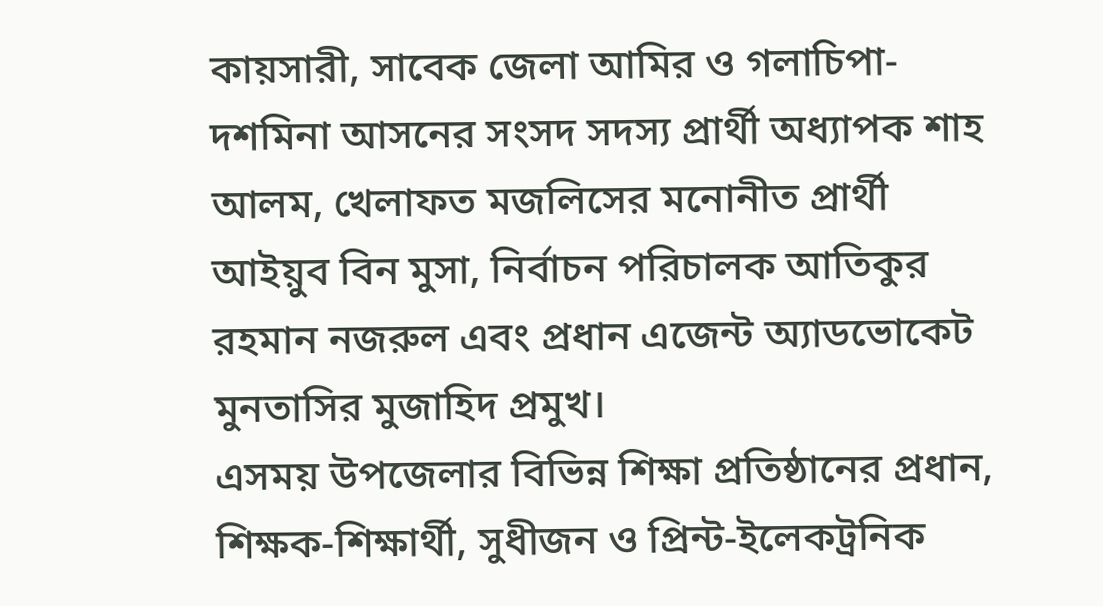কায়সারী, সাবেক জেলা আমির ও গলাচিপা-দশমিনা আসনের সংসদ সদস্য প্রার্থী অধ্যাপক শাহ আলম, খেলাফত মজলিসের মনোনীত প্রার্থী আইয়ুব বিন মুসা, নির্বাচন পরিচালক আতিকুর রহমান নজরুল এবং প্রধান এজেন্ট অ্যাডভোকেট মুনতাসির মুজাহিদ প্রমুখ।
এসময় উপজেলার বিভিন্ন শিক্ষা প্রতিষ্ঠানের প্রধান, শিক্ষক-শিক্ষার্থী, সুধীজন ও প্রিন্ট-ইলেকট্রনিক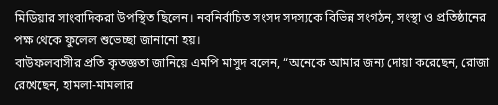মিডিয়ার সাংবাদিকরা উপস্থিত ছিলেন। নবনির্বাচিত সংসদ সদস্যকে বিভিন্ন সংগঠন, সংস্থা ও প্রতিষ্ঠানের পক্ষ থেকে ফুলেল শুভেচ্ছা জানানো হয়।
বাউফলবাসীর প্রতি কৃতজ্ঞতা জানিয়ে এমপি মাসুদ বলেন, “অনেকে আমার জন্য দোয়া করেছেন, রোজা রেখেছেন, হামলা-মামলার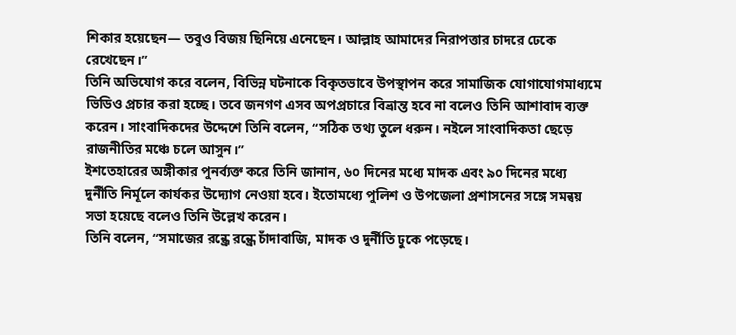শিকার হয়েছেন— তবুও বিজয় ছিনিয়ে এনেছেন। আল্লাহ আমাদের নিরাপত্তার চাদরে ঢেকে রেখেছেন।”
তিনি অভিযোগ করে বলেন, বিভিন্ন ঘটনাকে বিকৃতভাবে উপস্থাপন করে সামাজিক যোগাযোগমাধ্যমে ভিডিও প্রচার করা হচ্ছে। তবে জনগণ এসব অপপ্রচারে বিভ্রান্ত হবে না বলেও তিনি আশাবাদ ব্যক্ত করেন। সাংবাদিকদের উদ্দেশে তিনি বলেন, “সঠিক তথ্য তুলে ধরুন। নইলে সাংবাদিকতা ছেড়ে রাজনীতির মঞ্চে চলে আসুন।”
ইশতেহারের অঙ্গীকার পুনর্ব্যক্ত করে তিনি জানান, ৬০ দিনের মধ্যে মাদক এবং ৯০ দিনের মধ্যে দুর্নীতি নির্মূলে কার্যকর উদ্যোগ নেওয়া হবে। ইতোমধ্যে পুলিশ ও উপজেলা প্রশাসনের সঙ্গে সমন্বয় সভা হয়েছে বলেও তিনি উল্লেখ করেন।
তিনি বলেন, “সমাজের রন্ধ্রে রন্ধ্রে চাঁদাবাজি, মাদক ও দুর্নীতি ঢুকে পড়েছে।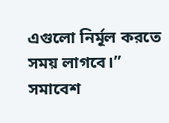এগুলো নির্মূল করতে সময় লাগবে।”
সমাবেশ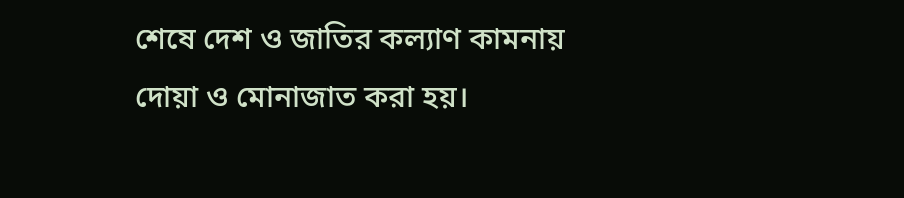শেষে দেশ ও জাতির কল্যাণ কামনায় দোয়া ও মোনাজাত করা হয়।